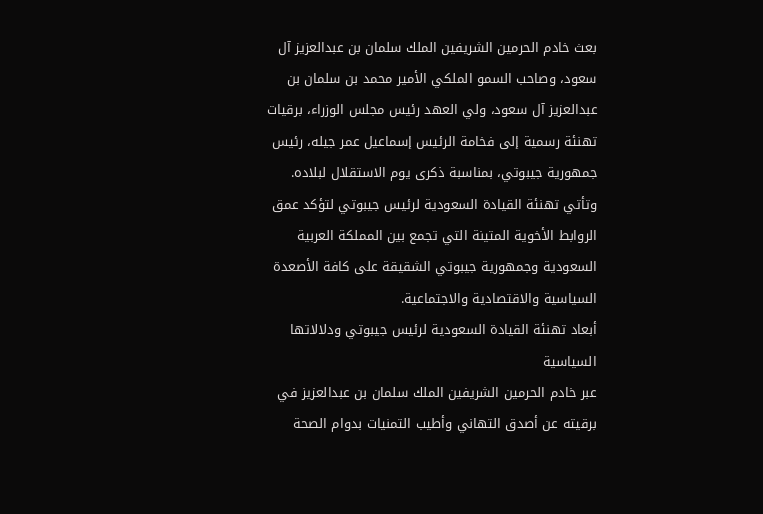بعث خادم الحرمين الشريفين الملك سلمان بن عبدالعزيز آل سعود، وصاحب السمو الملكي الأمير محمد بن سلمان بن عبدالعزيز آل سعود، ولي العهد رئيس مجلس الوزراء، برقيات تهنئة رسمية إلى فخامة الرئيس إسماعيل عمر جيله، رئيس جمهورية جيبوتي، بمناسبة ذكرى يوم الاستقلال لبلاده. وتأتي تهنئة القيادة السعودية لرئيس جيبوتي لتؤكد عمق الروابط الأخوية المتينة التي تجمع بين المملكة العربية السعودية وجمهورية جيبوتي الشقيقة على كافة الأصعدة السياسية والاقتصادية والاجتماعية.
أبعاد تهنئة القيادة السعودية لرئيس جيبوتي ودلالاتها السياسية
عبر خادم الحرمين الشريفين الملك سلمان بن عبدالعزيز في برقيته عن أصدق التهاني وأطيب التمنيات بدوام الصحة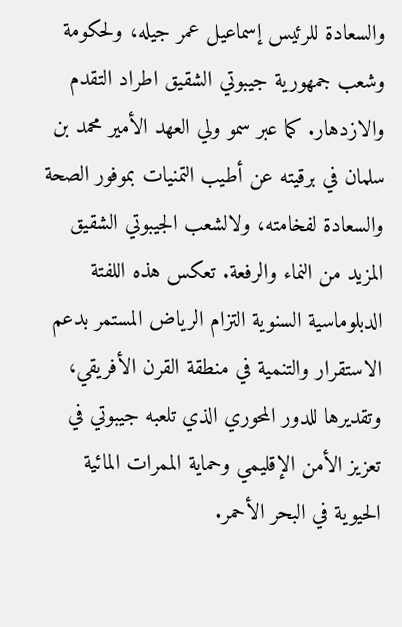والسعادة للرئيس إسماعيل عمر جيله، ولحكومة وشعب جمهورية جيبوتي الشقيق اطراد التقدم والازدهار. كما عبر سمو ولي العهد الأمير محمد بن سلمان في برقيته عن أطيب التمنيات بموفور الصحة والسعادة لفخامته، ولالشعب الجيبوتي الشقيق المزيد من النماء والرفعة. تعكس هذه اللفتة الدبلوماسية السنوية التزام الرياض المستمر بدعم الاستقرار والتنمية في منطقة القرن الأفريقي، وتقديرها للدور المحوري الذي تلعبه جيبوتي في تعزيز الأمن الإقليمي وحماية الممرات المائية الحيوية في البحر الأحمر.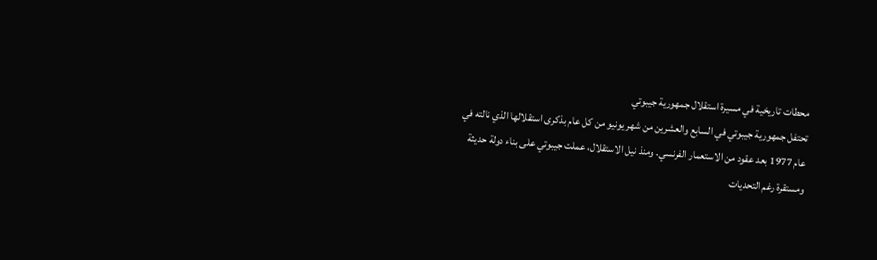محطات تاريخية في مسيرة استقلال جمهورية جيبوتي
تحتفل جمهورية جيبوتي في السابع والعشرين من شهر يونيو من كل عام بذكرى استقلالها الذي نالته في عام 1977 بعد عقود من الاستعمار الفرنسي. ومنذ نيل الاستقلال، عملت جيبوتي على بناء دولة حديثة ومستقرة رغم التحديات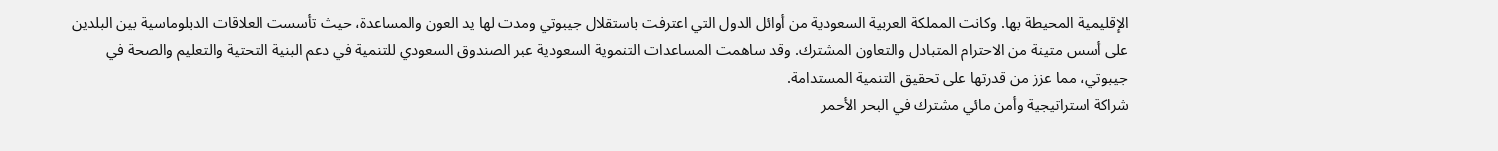الإقليمية المحيطة بها. وكانت المملكة العربية السعودية من أوائل الدول التي اعترفت باستقلال جيبوتي ومدت لها يد العون والمساعدة، حيث تأسست العلاقات الدبلوماسية بين البلدين على أسس متينة من الاحترام المتبادل والتعاون المشترك. وقد ساهمت المساعدات التنموية السعودية عبر الصندوق السعودي للتنمية في دعم البنية التحتية والتعليم والصحة في جيبوتي، مما عزز من قدرتها على تحقيق التنمية المستدامة.
شراكة استراتيجية وأمن مائي مشترك في البحر الأحمر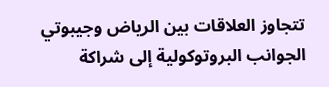تتجاوز العلاقات بين الرياض وجيبوتي الجوانب البروتوكولية إلى شراكة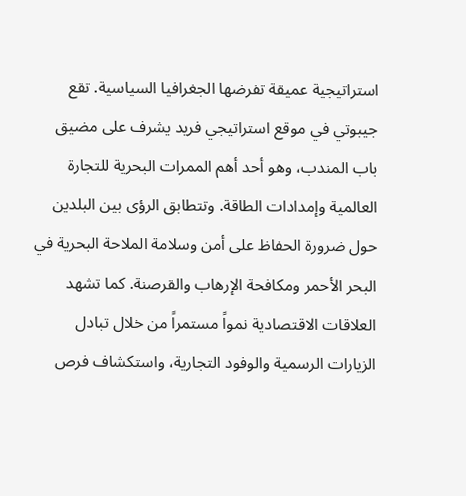استراتيجية عميقة تفرضها الجغرافيا السياسية. تقع جيبوتي في موقع استراتيجي فريد يشرف على مضيق باب المندب، وهو أحد أهم الممرات البحرية للتجارة العالمية وإمدادات الطاقة. وتتطابق الرؤى بين البلدين حول ضرورة الحفاظ على أمن وسلامة الملاحة البحرية في البحر الأحمر ومكافحة الإرهاب والقرصنة. كما تشهد العلاقات الاقتصادية نمواً مستمراً من خلال تبادل الزيارات الرسمية والوفود التجارية، واستكشاف فرص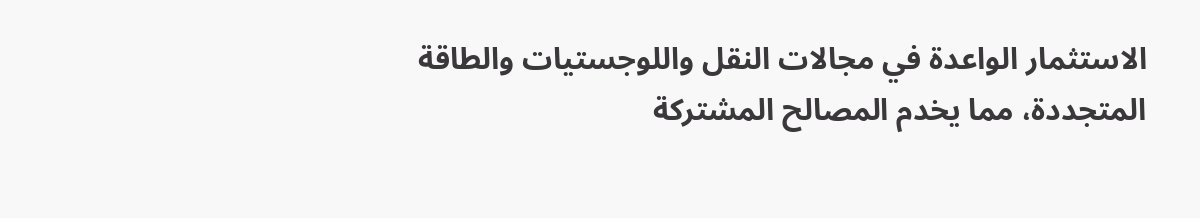الاستثمار الواعدة في مجالات النقل واللوجستيات والطاقة المتجددة، مما يخدم المصالح المشتركة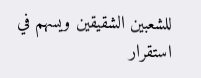للشعبين الشقيقين ويسهم في استقرار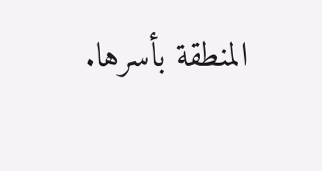المنطقة بأسرها.